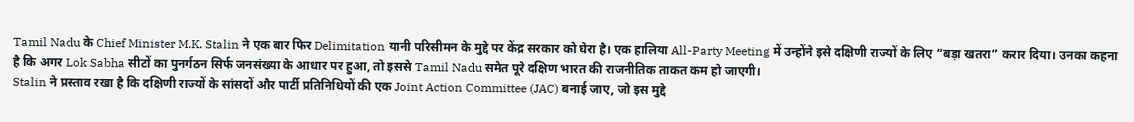Tamil Nadu के Chief Minister M.K. Stalin ने एक बार फिर Delimitation यानी परिसीमन के मुद्दे पर केंद्र सरकार को घेरा है। एक हालिया All-Party Meeting में उन्होंने इसे दक्षिणी राज्यों के लिए “बड़ा खतरा” करार दिया। उनका कहना है कि अगर Lok Sabha सीटों का पुनर्गठन सिर्फ जनसंख्या के आधार पर हुआ, तो इससे Tamil Nadu समेत पूरे दक्षिण भारत की राजनीतिक ताकत कम हो जाएगी।
Stalin ने प्रस्ताव रखा है कि दक्षिणी राज्यों के सांसदों और पार्टी प्रतिनिधियों की एक Joint Action Committee (JAC) बनाई जाए, जो इस मुद्दे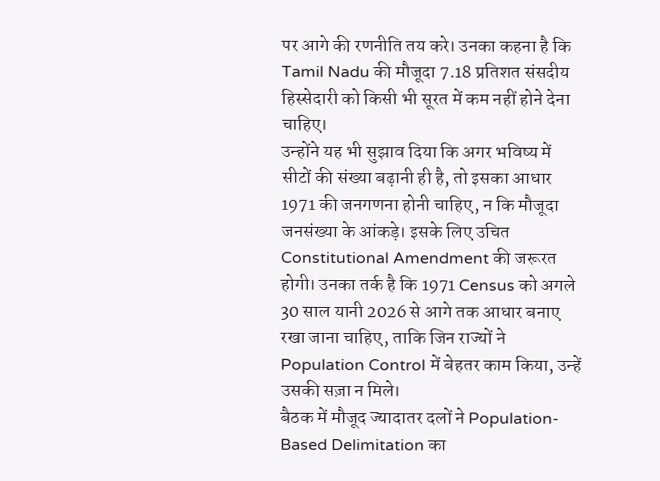पर आगे की रणनीति तय करे। उनका कहना है कि Tamil Nadu की मौजूदा 7.18 प्रतिशत संसदीय हिस्सेदारी को किसी भी सूरत में कम नहीं होने देना चाहिए।
उन्होंने यह भी सुझाव दिया कि अगर भविष्य में सीटों की संख्या बढ़ानी ही है, तो इसका आधार 1971 की जनगणना होनी चाहिए, न कि मौजूदा जनसंख्या के आंकड़े। इसके लिए उचित Constitutional Amendment की जरूरत होगी। उनका तर्क है कि 1971 Census को अगले 30 साल यानी 2026 से आगे तक आधार बनाए रखा जाना चाहिए, ताकि जिन राज्यों ने Population Control में बेहतर काम किया, उन्हें उसकी सज़ा न मिले।
बैठक में मौजूद ज्यादातर दलों ने Population-Based Delimitation का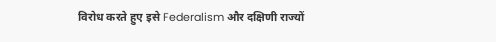विरोध करते हुए इसे Federalism और दक्षिणी राज्यों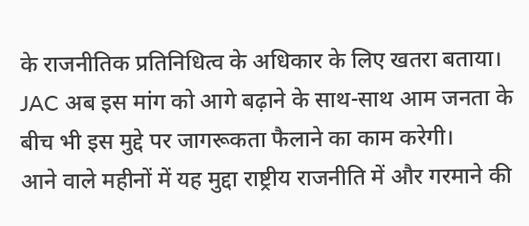के राजनीतिक प्रतिनिधित्व के अधिकार के लिए खतरा बताया। JAC अब इस मांग को आगे बढ़ाने के साथ-साथ आम जनता के बीच भी इस मुद्दे पर जागरूकता फैलाने का काम करेगी।
आने वाले महीनों में यह मुद्दा राष्ट्रीय राजनीति में और गरमाने की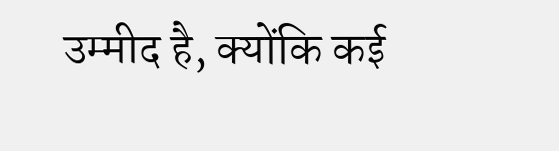उम्मीद है, क्योंकि कई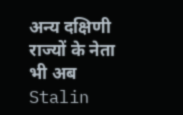अन्य दक्षिणी राज्यों के नेता भी अब Stalin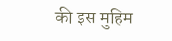की इस मुहिम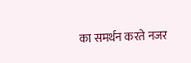का समर्थन करते नजर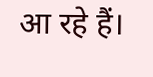आ रहे हैं।